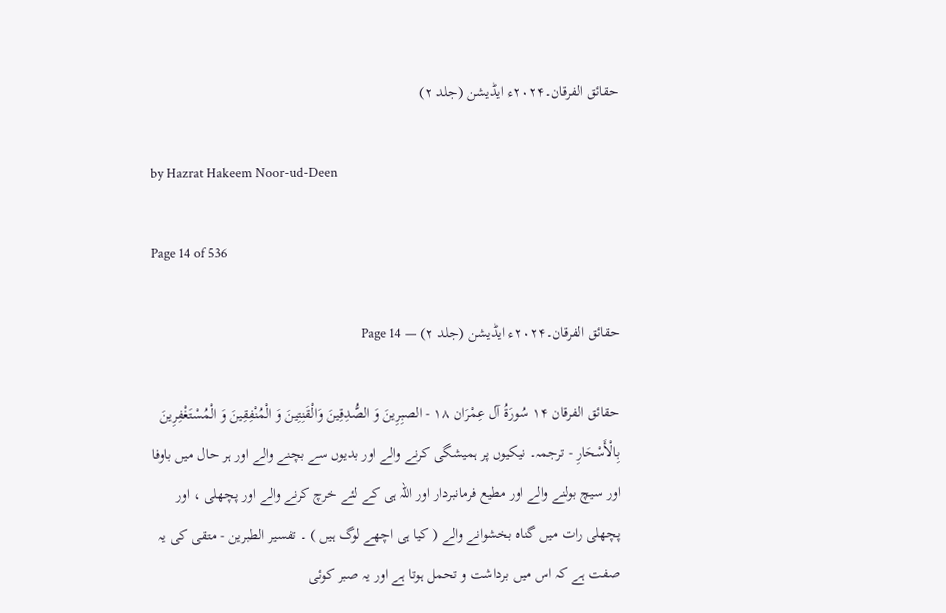حقائق الفرقان۔۲۰۲۴ء ایڈیشن (جلد ۲)

by Hazrat Hakeem Noor-ud-Deen

Page 14 of 536

حقائق الفرقان۔۲۰۲۴ء ایڈیشن (جلد ۲) — Page 14

حقائق الفرقان ۱۴ سُورَةُ آل عِمْرَان ۱۸ - الصبِرِينَ وَ الصُّدِقِينَ وَالْقَنِتِينَ وَ الْمُنْفِقِينَ وَ الْمُسْتَغْفِرِينَ بِالْأَسْحَارِ - ترجمہ۔ نیکیوں پر ہمیشگی کرنے والے اور بدیوں سے بچنے والے اور ہر حال میں باوفا اور سیچ بولنے والے اور مطیع فرمانبردار اور اللہ ہی کے لئے خرچ کرنے والے اور پچھلی ، اور پچھلی رات میں گناہ بخشوانے والے ( کیا ہی اچھے لوگ ہیں ) ۔ تفسير الطبرين - متقی کی یہ صفت ہے کہ اس میں برداشت و تحمل ہوتا ہے اور یہ صبر کوئی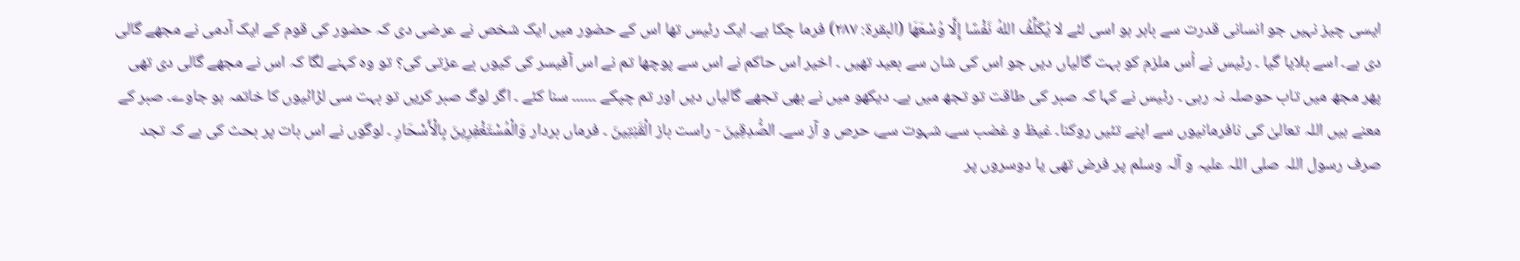ایسی چیز نہیں جو انسانی قدرت سے باہر ہو اسی لئے لا يُكَلِّفُ اللهُ نَفْسًا إِلَّا وُسْعَهَا (البقرة: ۲۸۷) فرما چکا ہے۔ ایک رئیس تھا اس کے حضور میں ایک شخص نے عرضی دی کہ حضور کی قوم کے ایک آدمی نے مجھے گالی دی ہے۔ اسے بلایا گیا ۔ رئیس نے اُس ملزم کو بہت گالیاں دیں جو اس کی شان سے بعید تھیں ۔ اخیر اس حاکم نے اس سے پوچھا تم نے اس آفیسر کی کیوں بے عزتی کی؟ تو وہ کہنے لگا کہ اس نے مجھے گالی دی تھی پھر مجھ میں تاب حوصلہ نہ رہی ۔ رئیس نے کہا کہ صبر کی طاقت تو تجھ میں ہے۔ دیکھو میں نے بھی تجھے گالیاں دیں اور تم چپکے ۔۔۔۔۔۔ سنا کئے ۔ اگر لوگ صبر کریں تو بہت سی لڑائیوں کا خاتمہ ہو جاوے۔ صبر کے معنے ہیں اللہ تعالیٰ کی نافرمانیوں سے اپنے تئیں روکنا۔ غیظ و غضب سے، شہوت سے، حرص و آز سے۔ الصُّدِقِينَ - راست باز الْقَنِتِينَ ۔ فرماں بردار وَالْمُسْتَغْفِرِينَ بِالْأَسْحَارِ ۔ لوگوں نے اس بات پر بحث کی ہے کہ تجد صرف رسول اللہ صلی اللہ علیہ و آلہ وسلم پر فرض تھی یا دوسروں پر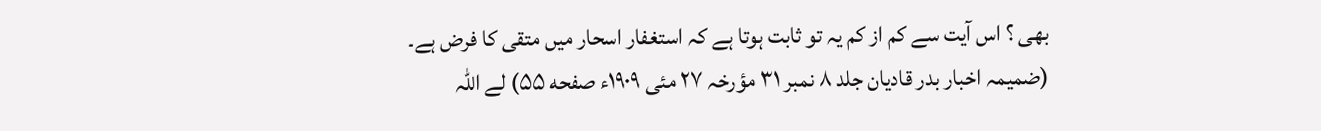بھی ؟ اس آیت سے کم از کم یہ تو ثابت ہوتا ہے کہ استغفار اسحار میں متقی کا فرض ہے۔ (ضمیمہ اخبار بدر قادیان جلد ۸ نمبر ۳۱ مؤرخہ ۲۷ مئی ۱۹۰۹ء صفحه ۵۵) لے اللہ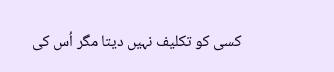کسی کو تکلیف نہیں دیتا مگر اُس کی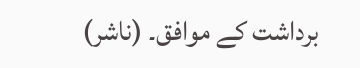برداشت کے موافق۔ (ناشر)